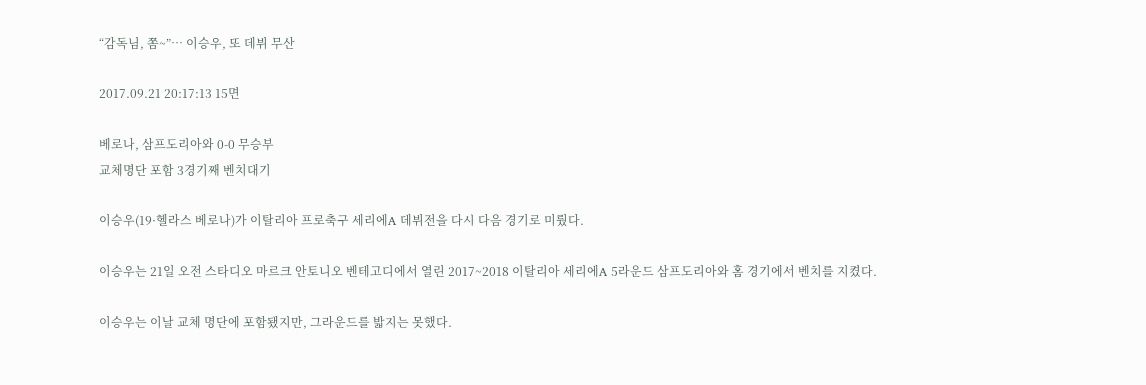“감독님, 쫌~”… 이승우, 또 데뷔 무산

2017.09.21 20:17:13 15면

베로나, 삼프도리아와 0-0 무승부
교체명단 포함 3경기째 벤치대기

이승우(19·헬라스 베로나)가 이탈리아 프로축구 세리에A 데뷔전을 다시 다음 경기로 미뤘다.

이승우는 21일 오전 스타디오 마르크 안토니오 벤테고디에서 열린 2017~2018 이탈리아 세리에A 5라운드 삼프도리아와 홈 경기에서 벤치를 지켰다.

이승우는 이날 교체 명단에 포함됐지만, 그라운드를 밟지는 못했다.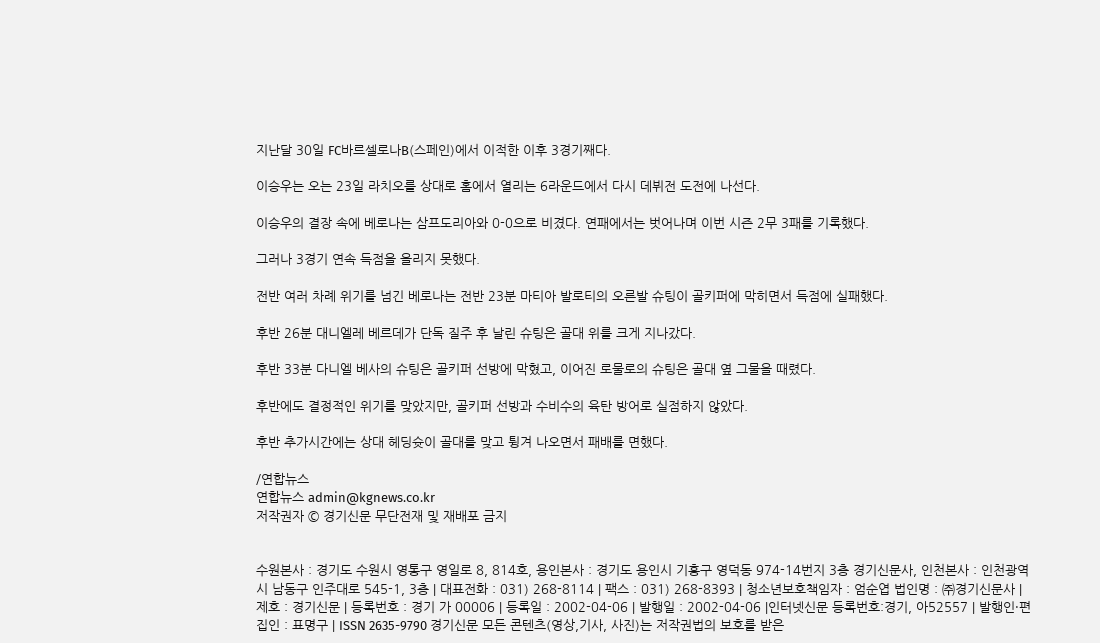지난달 30일 FC바르셀로나B(스페인)에서 이적한 이후 3경기째다.

이승우는 오는 23일 라치오를 상대로 홈에서 열리는 6라운드에서 다시 데뷔전 도전에 나선다.

이승우의 결장 속에 베로나는 삼프도리아와 0-0으로 비겼다. 연패에서는 벗어나며 이번 시즌 2무 3패를 기록했다.

그러나 3경기 연속 득점을 올리지 못했다.

전반 여러 차례 위기를 넘긴 베로나는 전반 23분 마티아 발로티의 오른발 슈팅이 골키퍼에 막히면서 득점에 실패했다.

후반 26분 대니엘레 베르데가 단독 질주 후 날린 슈팅은 골대 위를 크게 지나갔다.

후반 33분 다니엘 베사의 슈팅은 골키퍼 선방에 막혔고, 이어진 로물로의 슈팅은 골대 옆 그물을 때렸다.

후반에도 결정적인 위기를 맞았지만, 골키퍼 선방과 수비수의 육탄 방어로 실점하지 않았다.

후반 추가시간에는 상대 헤딩슛이 골대를 맞고 튕겨 나오면서 패배를 면했다.

/연합뉴스
연합뉴스 admin@kgnews.co.kr
저작권자 © 경기신문 무단전재 및 재배포 금지


수원본사 : 경기도 수원시 영통구 영일로 8, 814호, 용인본사 : 경기도 용인시 기흥구 영덕동 974-14번지 3층 경기신문사, 인천본사 : 인천광역시 남동구 인주대로 545-1, 3층 | 대표전화 : 031) 268-8114 | 팩스 : 031) 268-8393 | 청소년보호책임자 : 엄순엽 법인명 : ㈜경기신문사 | 제호 : 경기신문 | 등록번호 : 경기 가 00006 | 등록일 : 2002-04-06 | 발행일 : 2002-04-06 |인터넷신문 등록번호:경기, 아52557 | 발행인·편집인 : 표명구 | ISSN 2635-9790 경기신문 모든 콘텐츠(영상,기사, 사진)는 저작권법의 보호를 받은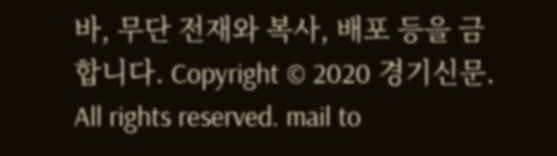바, 무단 전재와 복사, 배포 등을 금합니다. Copyright © 2020 경기신문. All rights reserved. mail to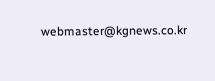webmaster@kgnews.co.kr